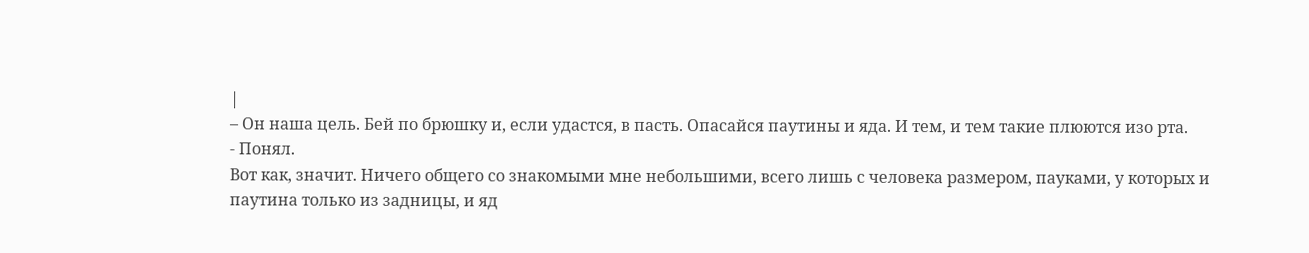|
– Он наша цель. Бей по брюшку и, если удастся, в пасть. Опасайся паутины и яда. И тем, и тем такие плюются изо рта.
- Понял.
Вот как, значит. Ничего общего со знакомыми мне небольшими, всего лишь с человека размером, пауками, у которых и паутина только из задницы, и яд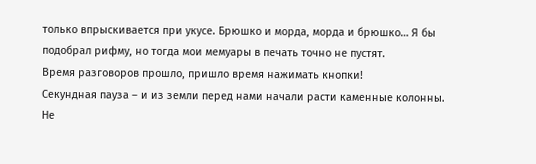только впрыскивается при укусе. Брюшко и морда, морда и брюшко… Я бы подобрал рифму, но тогда мои мемуары в печать точно не пустят.
Время разговоров прошло, пришло время нажимать кнопки!
Секундная пауза – и из земли перед нами начали расти каменные колонны. Не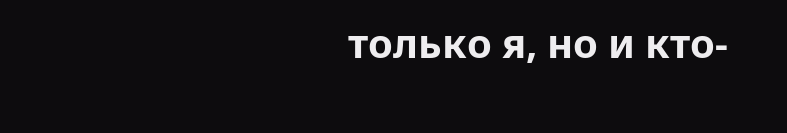только я, но и кто-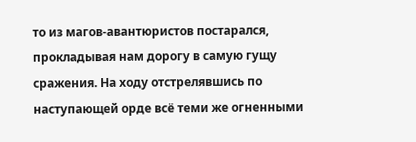то из магов-авантюристов постарался, прокладывая нам дорогу в самую гущу сражения. На ходу отстрелявшись по наступающей орде всё теми же огненными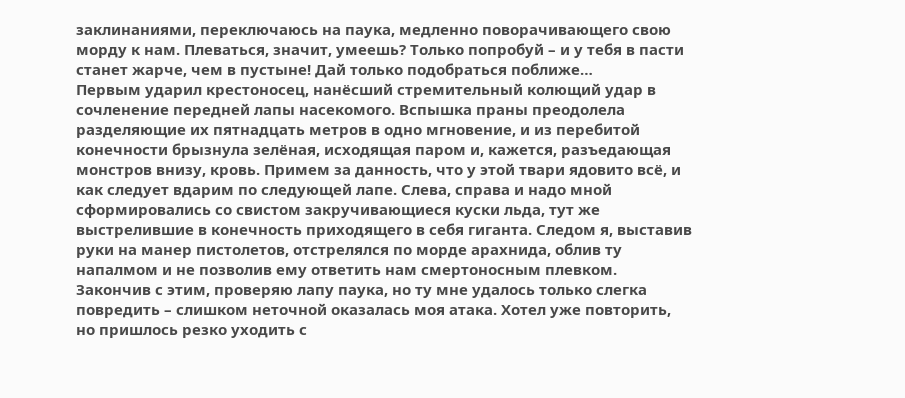заклинаниями, переключаюсь на паука, медленно поворачивающего свою морду к нам. Плеваться, значит, умеешь? Только попробуй – и у тебя в пасти станет жарче, чем в пустыне! Дай только подобраться поближе…
Первым ударил крестоносец, нанёсший стремительный колющий удар в сочленение передней лапы насекомого. Вспышка праны преодолела разделяющие их пятнадцать метров в одно мгновение, и из перебитой конечности брызнула зелёная, исходящая паром и, кажется, разъедающая монстров внизу, кровь. Примем за данность, что у этой твари ядовито всё, и как следует вдарим по следующей лапе. Слева, справа и надо мной сформировались со свистом закручивающиеся куски льда, тут же выстрелившие в конечность приходящего в себя гиганта. Следом я, выставив руки на манер пистолетов, отстрелялся по морде арахнида, облив ту напалмом и не позволив ему ответить нам смертоносным плевком. Закончив с этим, проверяю лапу паука, но ту мне удалось только слегка повредить – слишком неточной оказалась моя атака. Хотел уже повторить, но пришлось резко уходить с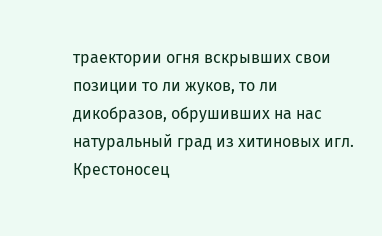траектории огня вскрывших свои позиции то ли жуков, то ли дикобразов, обрушивших на нас натуральный град из хитиновых игл. Крестоносец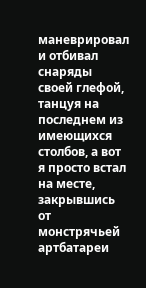маневрировал и отбивал снаряды своей глефой, танцуя на последнем из имеющихся столбов, а вот я просто встал на месте, закрывшись от монстрячьей артбатареи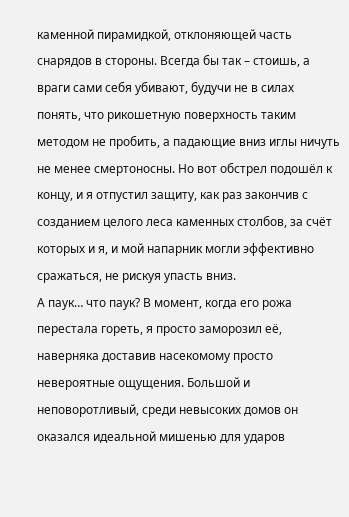каменной пирамидкой, отклоняющей часть снарядов в стороны. Всегда бы так – стоишь, а враги сами себя убивают, будучи не в силах понять, что рикошетную поверхность таким методом не пробить, а падающие вниз иглы ничуть не менее смертоносны. Но вот обстрел подошёл к концу, и я отпустил защиту, как раз закончив с созданием целого леса каменных столбов, за счёт которых и я, и мой напарник могли эффективно сражаться, не рискуя упасть вниз.
А паук… что паук? В момент, когда его рожа перестала гореть, я просто заморозил её, наверняка доставив насекомому просто невероятные ощущения. Большой и неповоротливый, среди невысоких домов он оказался идеальной мишенью для ударов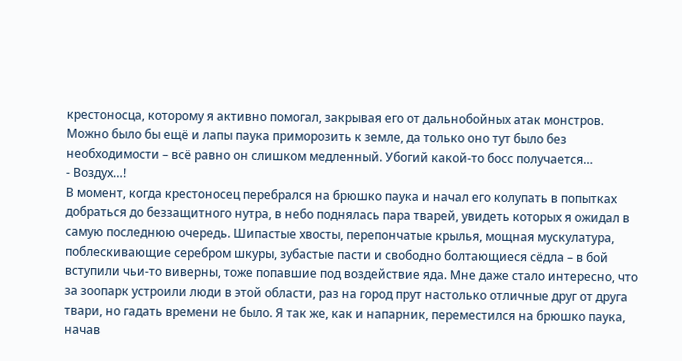крестоносца, которому я активно помогал, закрывая его от дальнобойных атак монстров. Можно было бы ещё и лапы паука приморозить к земле, да только оно тут было без необходимости – всё равно он слишком медленный. Убогий какой-то босс получается…
- Воздух…!
В момент, когда крестоносец перебрался на брюшко паука и начал его колупать в попытках добраться до беззащитного нутра, в небо поднялась пара тварей, увидеть которых я ожидал в самую последнюю очередь. Шипастые хвосты, перепончатые крылья, мощная мускулатура, поблескивающие серебром шкуры, зубастые пасти и свободно болтающиеся сёдла – в бой вступили чьи-то виверны, тоже попавшие под воздействие яда. Мне даже стало интересно, что за зоопарк устроили люди в этой области, раз на город прут настолько отличные друг от друга твари, но гадать времени не было. Я так же, как и напарник, переместился на брюшко паука, начав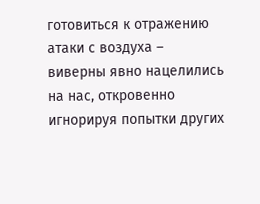готовиться к отражению атаки с воздуха – виверны явно нацелились на нас, откровенно игнорируя попытки других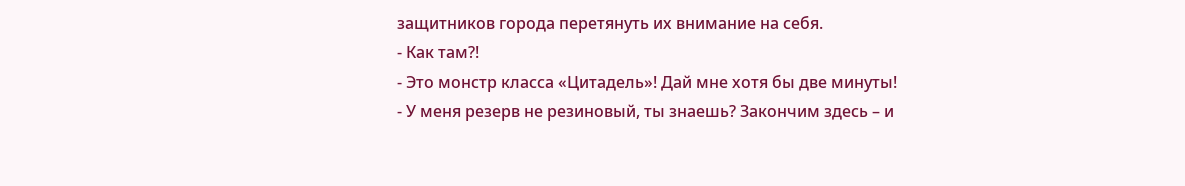защитников города перетянуть их внимание на себя.
- Как там?!
- Это монстр класса «Цитадель»! Дай мне хотя бы две минуты!
- У меня резерв не резиновый, ты знаешь? Закончим здесь – и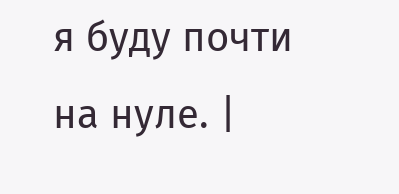я буду почти на нуле. |